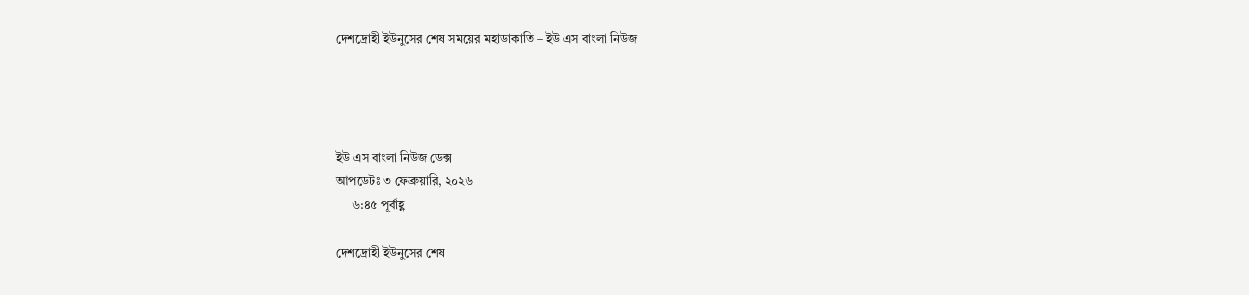দেশদ্রোহী ইউনুসের শেষ সময়ের মহাডাকাতি – ইউ এস বাংলা নিউজ




ইউ এস বাংলা নিউজ ডেক্স
আপডেটঃ ৩ ফেব্রুয়ারি, ২০২৬
     ৬:৪৫ পূর্বাহ্ণ

দেশদ্রোহী ইউনুসের শেষ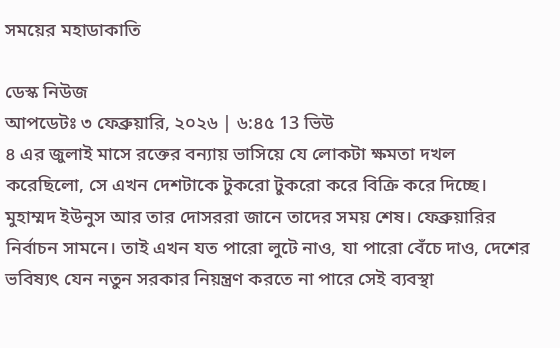সময়ের মহাডাকাতি

ডেস্ক নিউজ
আপডেটঃ ৩ ফেব্রুয়ারি, ২০২৬ | ৬:৪৫ 13 ভিউ
৪ এর জুলাই মাসে রক্তের বন্যায় ভাসিয়ে যে লোকটা ক্ষমতা দখল করেছিলো, সে এখন দেশটাকে টুকরো টুকরো করে বিক্রি করে দিচ্ছে। মুহাম্মদ ইউনুস আর তার দোসররা জানে তাদের সময় শেষ। ফেব্রুয়ারির নির্বাচন সামনে। তাই এখন যত পারো লুটে নাও, যা পারো বেঁচে দাও, দেশের ভবিষ্যৎ যেন নতুন সরকার নিয়ন্ত্রণ করতে না পারে সেই ব্যবস্থা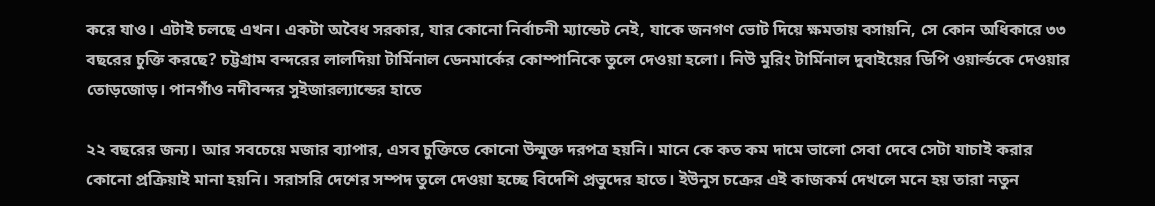করে যাও। এটাই চলছে এখন। একটা অবৈধ সরকার, যার কোনো নির্বাচনী ম্যান্ডেট নেই, যাকে জনগণ ভোট দিয়ে ক্ষমতায় বসায়নি, সে কোন অধিকারে ৩৩ বছরের চুক্তি করছে? চট্টগ্রাম বন্দরের লালদিয়া টার্মিনাল ডেনমার্কের কোম্পানিকে তুলে দেওয়া হলো। নিউ মুরিং টার্মিনাল দুবাইয়ের ডিপি ওয়ার্ল্ডকে দেওয়ার তোড়জোড়। পানগাঁও নদীবন্দর সুইজারল্যান্ডের হাতে

২২ বছরের জন্য। আর সবচেয়ে মজার ব্যাপার, এসব চুক্তিতে কোনো উন্মুক্ত দরপত্র হয়নি। মানে কে কত কম দামে ভালো সেবা দেবে সেটা যাচাই করার কোনো প্রক্রিয়াই মানা হয়নি। সরাসরি দেশের সম্পদ তুলে দেওয়া হচ্ছে বিদেশি প্রভুদের হাতে। ইউনুস চক্রের এই কাজকর্ম দেখলে মনে হয় তারা নতুন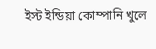ইস্ট ইন্ডিয়া কোম্পানি খুলে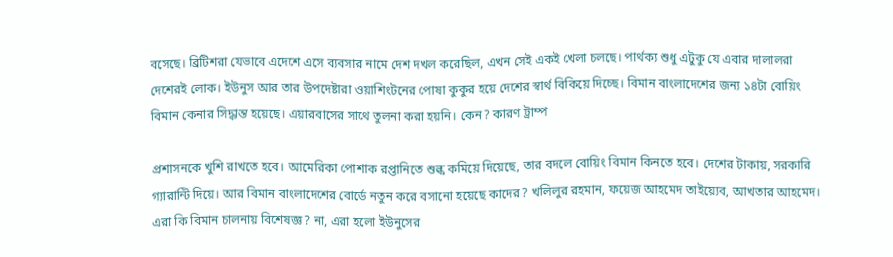বসেছে। ব্রিটিশরা যেভাবে এদেশে এসে ব্যবসার নামে দেশ দখল করেছিল, এখন সেই একই খেলা চলছে। পার্থক্য শুধু এটুকু যে এবার দালালরা দেশেরই লোক। ইউনুস আর তার উপদেষ্টারা ওয়াশিংটনের পোষা কুকুর হয়ে দেশের স্বার্থ বিকিয়ে দিচ্ছে। বিমান বাংলাদেশের জন্য ১৪টা বোয়িং বিমান কেনার সিদ্ধান্ত হয়েছে। এয়ারবাসের সাথে তুলনা করা হয়নি। কেন? কারণ ট্রাম্প

প্রশাসনকে খুশি রাখতে হবে। আমেরিকা পোশাক রপ্তানিতে শুল্ক কমিয়ে দিয়েছে, তার বদলে বোয়িং বিমান কিনতে হবে। দেশের টাকায়, সরকারি গ্যারান্টি দিয়ে। আর বিমান বাংলাদেশের বোর্ডে নতুন করে বসানো হয়েছে কাদের? খলিলুর রহমান, ফয়েজ আহমেদ তাইয়্যেব, আখতার আহমেদ। এরা কি বিমান চালনায় বিশেষজ্ঞ? না, এরা হলো ইউনুসের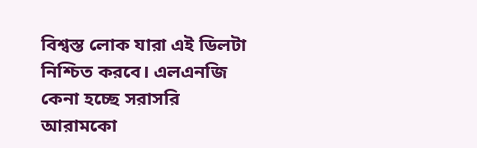বিশ্বস্ত লোক যারা এই ডিলটা নিশ্চিত করবে। এলএনজি কেনা হচ্ছে সরাসরি আরামকো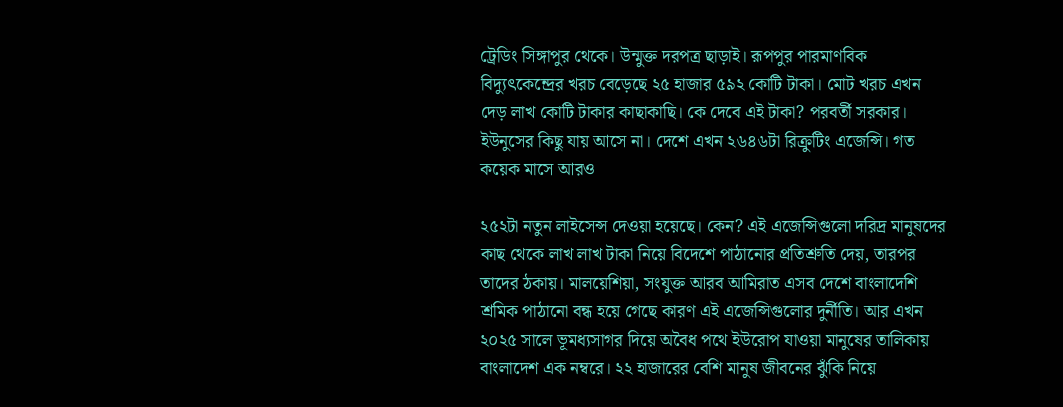ট্রেডিং সিঙ্গাপুর থেকে। উন্মুক্ত দরপত্র ছাড়াই। রূপপুর পারমাণবিক বিদ্যুৎকেন্দ্রের খরচ বেড়েছে ২৫ হাজার ৫৯২ কোটি টাকা। মোট খরচ এখন দেড় লাখ কোটি টাকার কাছাকাছি। কে দেবে এই টাকা? পরবর্তী সরকার। ইউনুসের কিছু যায় আসে না। দেশে এখন ২৬৪৬টা রিক্রুটিং এজেন্সি। গত কয়েক মাসে আরও

২৫২টা নতুন লাইসেন্স দেওয়া হয়েছে। কেন? এই এজেন্সিগুলো দরিদ্র মানুষদের কাছ থেকে লাখ লাখ টাকা নিয়ে বিদেশে পাঠানোর প্রতিশ্রুতি দেয়, তারপর তাদের ঠকায়। মালয়েশিয়া, সংযুক্ত আরব আমিরাত এসব দেশে বাংলাদেশি শ্রমিক পাঠানো বন্ধ হয়ে গেছে কারণ এই এজেন্সিগুলোর দুর্নীতি। আর এখন ২০২৫ সালে ভূমধ্যসাগর দিয়ে অবৈধ পথে ইউরোপ যাওয়া মানুষের তালিকায় বাংলাদেশ এক নম্বরে। ২২ হাজারের বেশি মানুষ জীবনের ঝুঁকি নিয়ে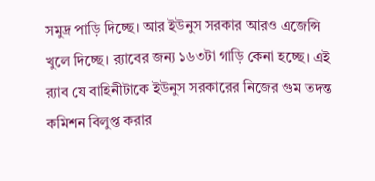সমুদ্র পাড়ি দিচ্ছে। আর ইউনুস সরকার আরও এজেন্সি খুলে দিচ্ছে। র‍্যাবের জন্য ১৬৩টা গাড়ি কেনা হচ্ছে। এই র‍্যাব যে বাহিনীটাকে ইউনুস সরকারের নিজের গুম তদন্ত কমিশন বিলুপ্ত করার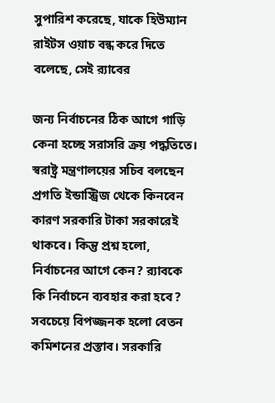সুপারিশ করেছে, যাকে হিউম্যান রাইটস ওয়াচ বন্ধ করে দিতে বলেছে, সেই র‍্যাবের

জন্য নির্বাচনের ঠিক আগে গাড়ি কেনা হচ্ছে সরাসরি ক্রয় পদ্ধতিতে। স্বরাষ্ট্র মন্ত্রণালয়ের সচিব বলছেন প্রগতি ইন্ডাস্ট্রিজ থেকে কিনবেন কারণ সরকারি টাকা সরকারেই থাকবে। কিন্তু প্রশ্ন হলো, নির্বাচনের আগে কেন? র‍্যাবকে কি নির্বাচনে ব্যবহার করা হবে? সবচেয়ে বিপজ্জনক হলো বেতন কমিশনের প্রস্তাব। সরকারি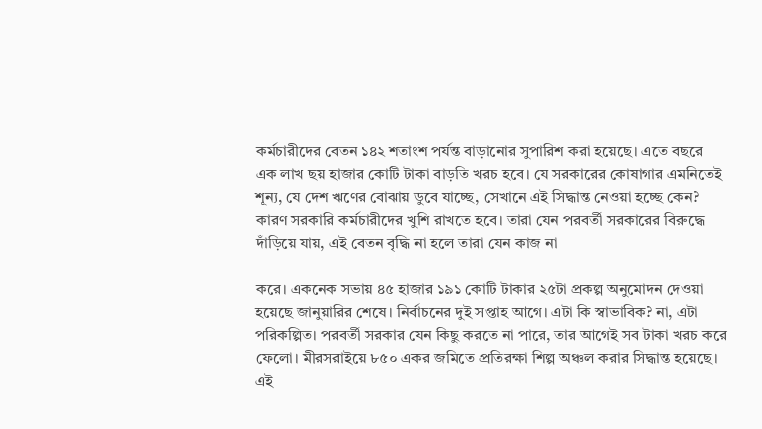কর্মচারীদের বেতন ১৪২ শতাংশ পর্যন্ত বাড়ানোর সুপারিশ করা হয়েছে। এতে বছরে এক লাখ ছয় হাজার কোটি টাকা বাড়তি খরচ হবে। যে সরকারের কোষাগার এমনিতেই শূন্য, যে দেশ ঋণের বোঝায় ডুবে যাচ্ছে, সেখানে এই সিদ্ধান্ত নেওয়া হচ্ছে কেন? কারণ সরকারি কর্মচারীদের খুশি রাখতে হবে। তারা যেন পরবর্তী সরকারের বিরুদ্ধে দাঁড়িয়ে যায়, এই বেতন বৃদ্ধি না হলে তারা যেন কাজ না

করে। একনেক সভায় ৪৫ হাজার ১৯১ কোটি টাকার ২৫টা প্রকল্প অনুমোদন দেওয়া হয়েছে জানুয়ারির শেষে। নির্বাচনের দুই সপ্তাহ আগে। এটা কি স্বাভাবিক? না, এটা পরিকল্পিত। পরবর্তী সরকার যেন কিছু করতে না পারে, তার আগেই সব টাকা খরচ করে ফেলো। মীরসরাইয়ে ৮৫০ একর জমিতে প্রতিরক্ষা শিল্প অঞ্চল করার সিদ্ধান্ত হয়েছে। এই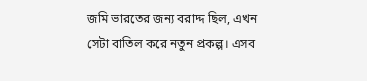জমি ভারতের জন্য বরাদ্দ ছিল, এখন সেটা বাতিল করে নতুন প্রকল্প। এসব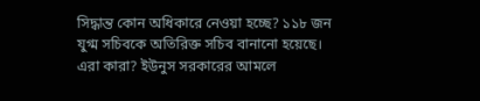সিদ্ধান্ত কোন অধিকারে নেওয়া হচ্ছে? ১১৮ জন যুগ্ম সচিবকে অতিরিক্ত সচিব বানানো হয়েছে। এরা কারা? ইউনুস সরকারের আমলে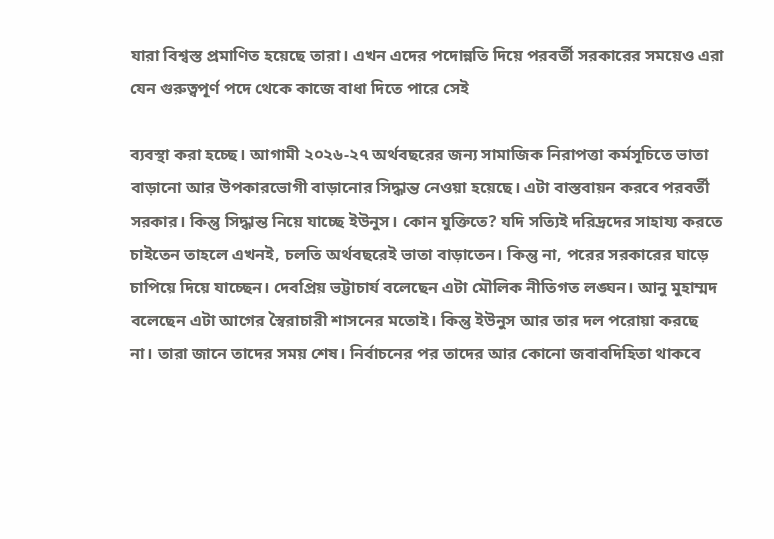যারা বিশ্বস্ত প্রমাণিত হয়েছে তারা। এখন এদের পদোন্নতি দিয়ে পরবর্তী সরকারের সময়েও এরা যেন গুরুত্বপূর্ণ পদে থেকে কাজে বাধা দিতে পারে সেই

ব্যবস্থা করা হচ্ছে। আগামী ২০২৬-২৭ অর্থবছরের জন্য সামাজিক নিরাপত্তা কর্মসূচিতে ভাতা বাড়ানো আর উপকারভোগী বাড়ানোর সিদ্ধান্ত নেওয়া হয়েছে। এটা বাস্তবায়ন করবে পরবর্তী সরকার। কিন্তু সিদ্ধান্ত নিয়ে যাচ্ছে ইউনুস। কোন যুক্তিতে? যদি সত্যিই দরিদ্রদের সাহায্য করতে চাইতেন তাহলে এখনই, চলতি অর্থবছরেই ভাতা বাড়াতেন। কিন্তু না, পরের সরকারের ঘাড়ে চাপিয়ে দিয়ে যাচ্ছেন। দেবপ্রিয় ভট্টাচার্য বলেছেন এটা মৌলিক নীতিগত লঙ্ঘন। আনু মুহাম্মদ বলেছেন এটা আগের স্বৈরাচারী শাসনের মতোই। কিন্তু ইউনুস আর তার দল পরোয়া করছে না। তারা জানে তাদের সময় শেষ। নির্বাচনের পর তাদের আর কোনো জবাবদিহিতা থাকবে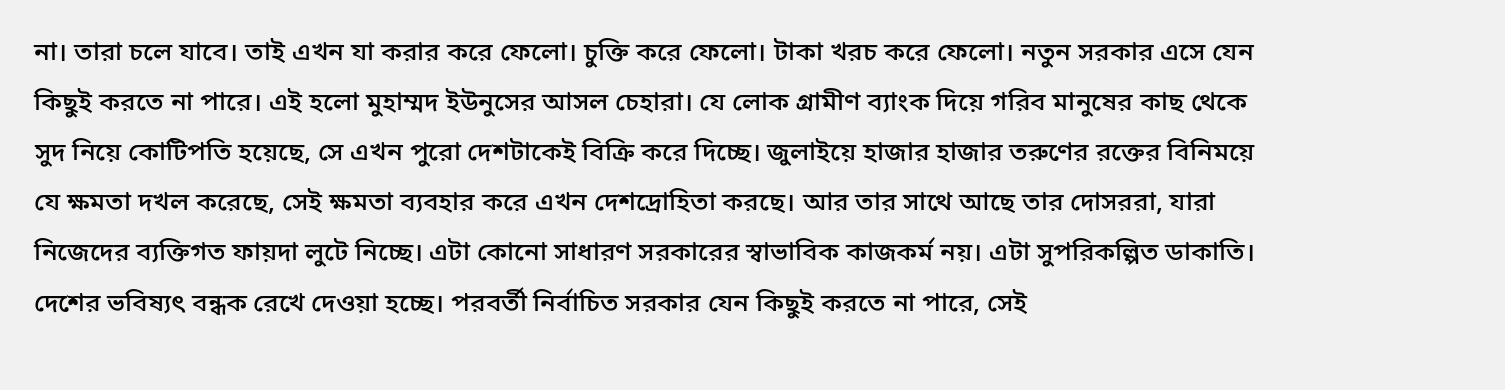না। তারা চলে যাবে। তাই এখন যা করার করে ফেলো। চুক্তি করে ফেলো। টাকা খরচ করে ফেলো। নতুন সরকার এসে যেন কিছুই করতে না পারে। এই হলো মুহাম্মদ ইউনুসের আসল চেহারা। যে লোক গ্রামীণ ব্যাংক দিয়ে গরিব মানুষের কাছ থেকে সুদ নিয়ে কোটিপতি হয়েছে, সে এখন পুরো দেশটাকেই বিক্রি করে দিচ্ছে। জুলাইয়ে হাজার হাজার তরুণের রক্তের বিনিময়ে যে ক্ষমতা দখল করেছে, সেই ক্ষমতা ব্যবহার করে এখন দেশদ্রোহিতা করছে। আর তার সাথে আছে তার দোসররা, যারা নিজেদের ব্যক্তিগত ফায়দা লুটে নিচ্ছে। এটা কোনো সাধারণ সরকারের স্বাভাবিক কাজকর্ম নয়। এটা সুপরিকল্পিত ডাকাতি। দেশের ভবিষ্যৎ বন্ধক রেখে দেওয়া হচ্ছে। পরবর্তী নির্বাচিত সরকার যেন কিছুই করতে না পারে, সেই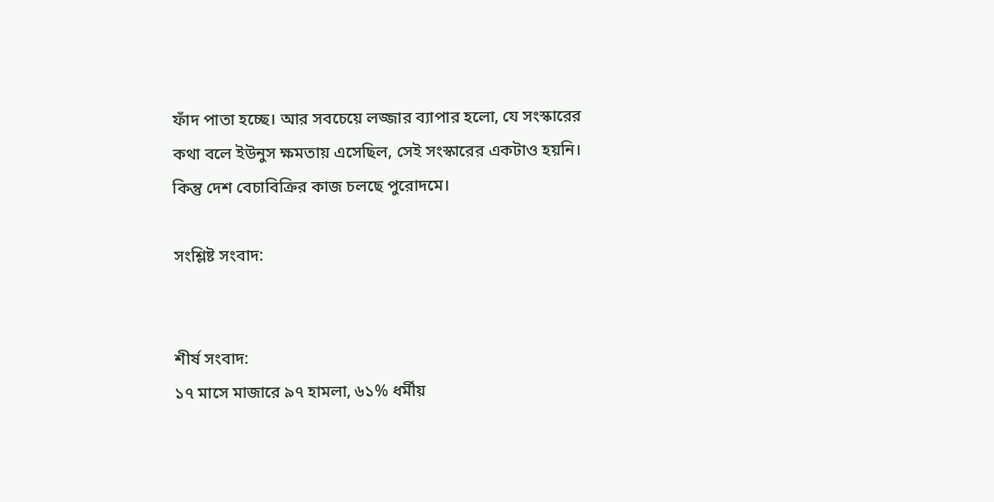ফাঁদ পাতা হচ্ছে। আর সবচেয়ে লজ্জার ব্যাপার হলো, যে সংস্কারের কথা বলে ইউনুস ক্ষমতায় এসেছিল, সেই সংস্কারের একটাও হয়নি। কিন্তু দেশ বেচাবিক্রির কাজ চলছে পুরোদমে।

সংশ্লিষ্ট সংবাদ:


শীর্ষ সংবাদ:
১৭ মাসে মাজারে ৯৭ হামলা, ৬১% ধর্মীয়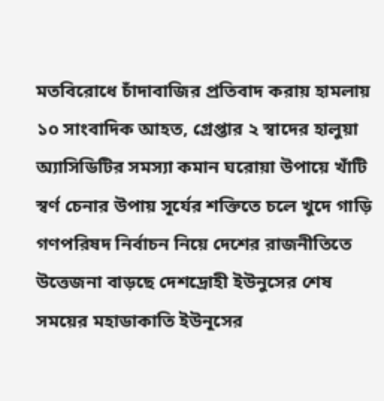মতবিরোধে চাঁদাবাজির প্রতিবাদ করায় হামলায় ১০ সাংবাদিক আহত, গ্রেপ্তার ২ স্বাদের হালুয়া অ্যাসিডিটির সমস্যা কমান ঘরোয়া উপায়ে খাঁটি স্বর্ণ চেনার উপায় সূর্যের শক্তিতে চলে খুদে গাড়ি গণপরিষদ নির্বাচন নিয়ে দেশের রাজনীতিতে উত্তেজনা বাড়ছে দেশদ্রোহী ইউনুসের শেষ সময়ের মহাডাকাতি ইউনূসের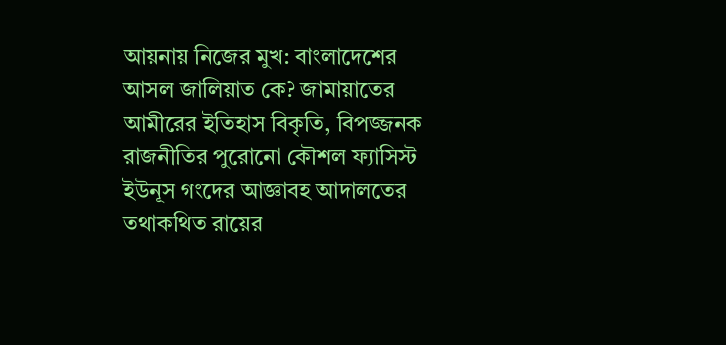আয়নায় নিজের মুখ: বাংলাদেশের আসল জালিয়াত কে? জামায়াতের আমীরের ইতিহাস বিকৃতি, বিপজ্জনক রাজনীতির পুরোনো কৌশল ফ্যাসিস্ট ইউনূস গংদের আজ্ঞাবহ আদালতের তথাকথিত রায়ের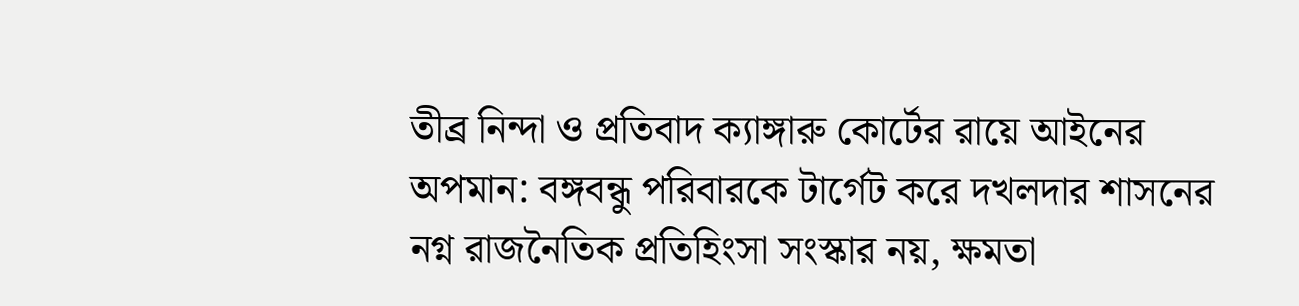তীব্র নিন্দা ও প্রতিবাদ ক্যাঙ্গারু কোর্টের রায়ে আইনের অপমান: বঙ্গবন্ধু পরিবারকে টার্গেট করে দখলদার শাসনের নগ্ন রাজনৈতিক প্রতিহিংসা সংস্কার নয়, ক্ষমতা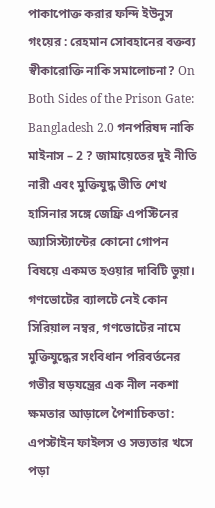পাকাপোক্ত করার ফন্দি ইউনুস গংয়ের : রেহমান সোবহানের বক্তব্য স্বীকারোক্তি নাকি সমালোচনা? On Both Sides of the Prison Gate: Bangladesh 2.0 গনপরিষদ নাকি মাইনাস – 2 ? জামায়েতের দুই নীতি নারী এবং মুক্তিযুদ্ধ ভীতি শেখ হাসিনার সঙ্গে জেফ্রি এপস্টিনের অ্যাসিস্ট্যান্টের কোনো গোপন বিষয়ে একমত হওয়ার দাবিটি ভুয়া। গণভোটের ব্যালটে নেই কোন সিরিয়াল নম্বর, গণভোটের নামে মুক্তিযুদ্ধের সংবিধান পরিবর্তনের গভীর ষড়যন্ত্রের এক নীল নকশা ক্ষমতার আড়ালে পৈশাচিকতা: এপস্টাইন ফাইলস ও সভ্যতার খসে পড়া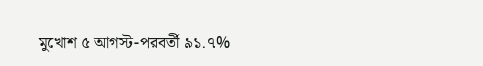মুখোশ ৫ আগস্ট-পরবর্তী ৯১.৭%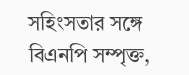সহিংসতার সঙ্গে বিএনপি সম্পৃক্ত,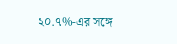২০.৭%-এর সঙ্গে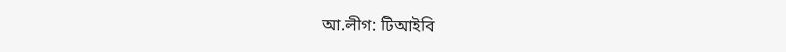আ.লীগ: টিআইবি